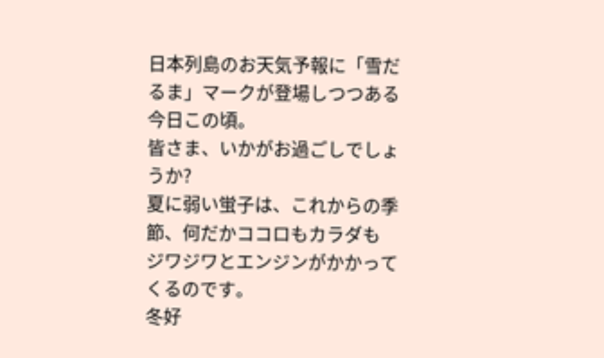日本列島のお天気予報に「雪だるま」マークが登場しつつある今日この頃。
皆さま、いかがお過ごしでしょうか?
夏に弱い蛍子は、これからの季節、何だかココロもカラダも
ジワジワとエンジンがかかってくるのです。
冬好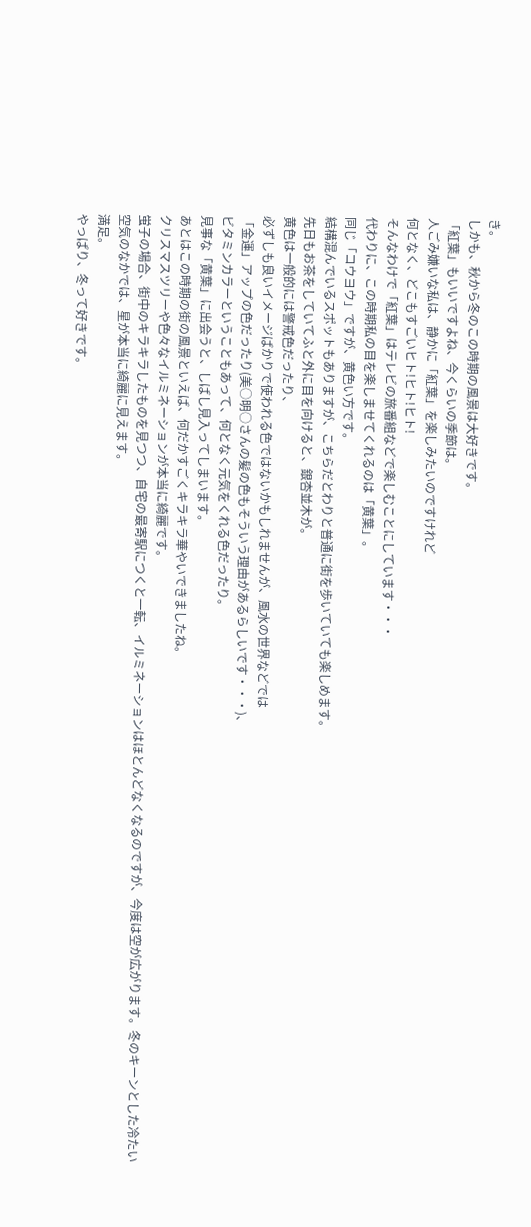き。
しかも、秋から冬のこの時期の風景は大好きです。
「紅葉」もいいですよね、今くらいの季節は。
人ごみ嫌いな私は、静かに「紅葉」を楽しみたいのですけれど
何となく、どこもすごいヒト!ヒト!ヒト!
そんなわけで「紅葉」はテレビの旅番組などで楽しむことにしています・・・
代わりに、この時期私の目を楽しませてくれるのは「黄葉」。
同じ「コウヨウ」ですが、黄色い方です。
結構混んでいるスポットもありますが、こちらだとわりと普通に街を歩いていても楽しめます。
先日もお茶をしていてふと外に目を向けると、銀杏並木が。
黄色は一般的には警戒色だったり、
必ずしも良いイメージばかりで使われる色ではないかもしれませんが、風水の世界などでは
「金運」アップの色だったり(美○明○さんの髪の色もそういう理由があるらしいです・・・)、
ビタミンカラーということもあって、何となく元気をくれる色だったり。
見事な「黄葉」に出会うと、しばし見入ってしまいます。
あとはこの時期の街の風景といえば、何だかすごくキラキラ華やいできましたね。
クリスマスツリーや色々なイルミネーションが本当に綺麗です。
蛍子の場合、街中のキラキラしたものを見つつ、自宅の最寄駅につくと一転、イルミネーションはほとんどなくなるのですが、今度は空が広がります。冬のキーンとした冷たい空気のなかでは、星が本当に綺麗に見えます。
満足。
やっぱり、冬って好きです。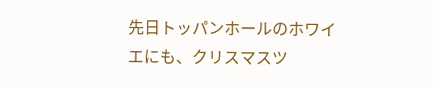先日トッパンホールのホワイエにも、クリスマスツ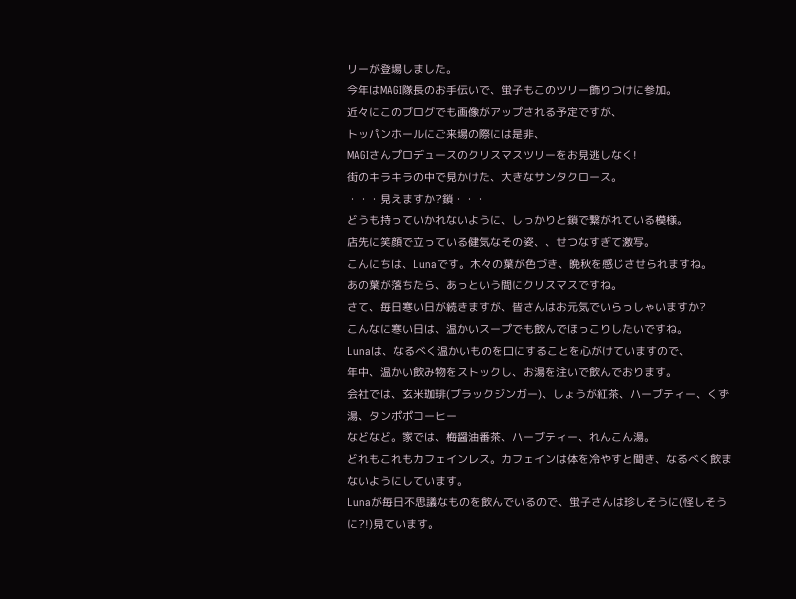リーが登場しました。
今年はMAGI隊長のお手伝いで、蛍子もこのツリー飾りつけに参加。
近々にこのブログでも画像がアップされる予定ですが、
トッパンホールにご来場の際には是非、
MAGIさんプロデュースのクリスマスツリーをお見逃しなく!
街のキラキラの中で見かけた、大きなサンタクロース。
・・・見えますか?鎖・・・
どうも持っていかれないように、しっかりと鎖で繋がれている模様。
店先に笑顔で立っている健気なその姿、、せつなすぎて激写。
こんにちは、Lunaです。木々の葉が色づき、晩秋を感じさせられますね。
あの葉が落ちたら、あっという間にクリスマスですね。
さて、毎日寒い日が続きますが、皆さんはお元気でいらっしゃいますか?
こんなに寒い日は、温かいスープでも飲んでほっこりしたいですね。
Lunaは、なるべく温かいものを口にすることを心がけていますので、
年中、温かい飲み物をストックし、お湯を注いで飲んでおります。
会社では、玄米珈琲(ブラックジンガー)、しょうが紅茶、ハーブティー、くず湯、タンポポコーヒー
などなど。家では、梅醤油番茶、ハーブティー、れんこん湯。
どれもこれもカフェインレス。カフェインは体を冷やすと聞き、なるべく飲まないようにしています。
Lunaが毎日不思議なものを飲んでいるので、蛍子さんは珍しそうに(怪しそうに?!)見ています。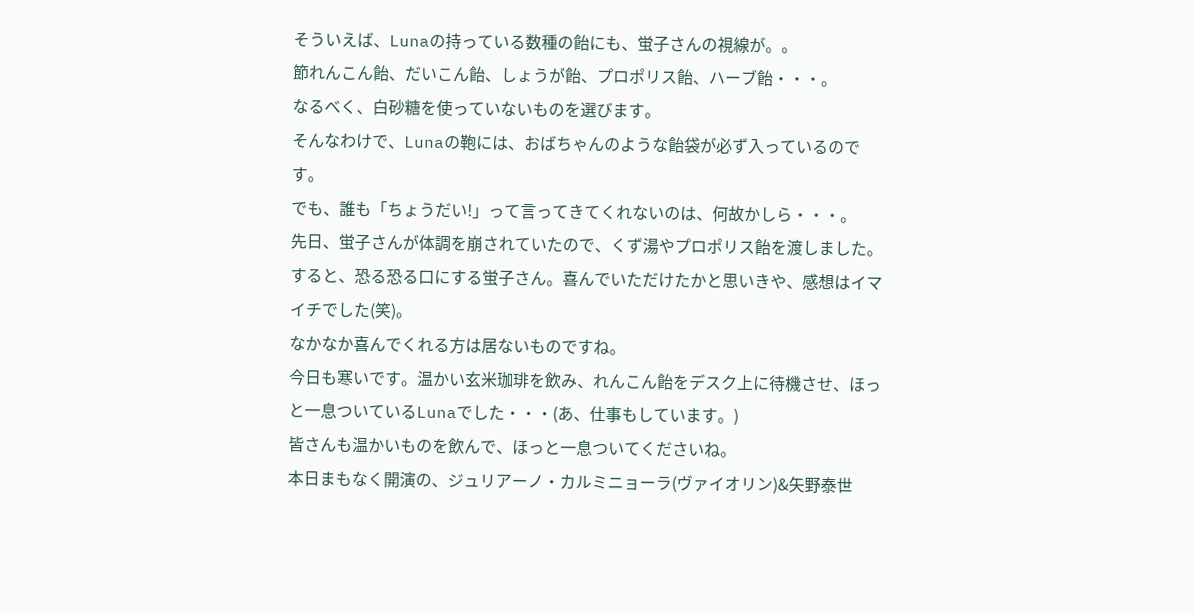そういえば、Lunaの持っている数種の飴にも、蛍子さんの視線が。。
節れんこん飴、だいこん飴、しょうが飴、プロポリス飴、ハーブ飴・・・。
なるべく、白砂糖を使っていないものを選びます。
そんなわけで、Lunaの鞄には、おばちゃんのような飴袋が必ず入っているのです。
でも、誰も「ちょうだい!」って言ってきてくれないのは、何故かしら・・・。
先日、蛍子さんが体調を崩されていたので、くず湯やプロポリス飴を渡しました。
すると、恐る恐る口にする蛍子さん。喜んでいただけたかと思いきや、感想はイマイチでした(笑)。
なかなか喜んでくれる方は居ないものですね。
今日も寒いです。温かい玄米珈琲を飲み、れんこん飴をデスク上に待機させ、ほっと一息ついているLunaでした・・・(あ、仕事もしています。)
皆さんも温かいものを飲んで、ほっと一息ついてくださいね。
本日まもなく開演の、ジュリアーノ・カルミニョーラ(ヴァイオリン)&矢野泰世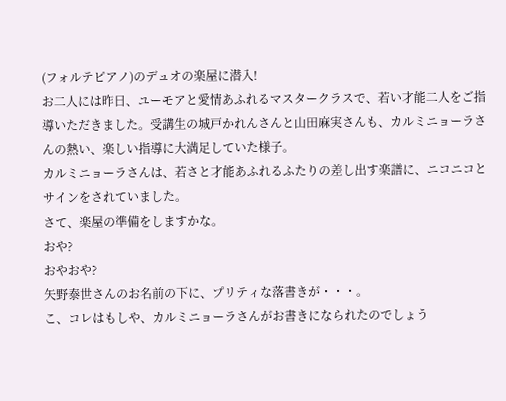(フォルテピアノ)のデュオの楽屋に潜入!
お二人には昨日、ユーモアと愛情あふれるマスタークラスで、若い才能二人をご指導いただきました。受講生の城戸かれんさんと山田麻実さんも、カルミニョーラさんの熱い、楽しい指導に大満足していた様子。
カルミニョーラさんは、若さと才能あふれるふたりの差し出す楽譜に、ニコニコとサインをされていました。
さて、楽屋の準備をしますかな。
おや?
おやおや?
矢野泰世さんのお名前の下に、プリティな落書きが・・・。
こ、コレはもしや、カルミニョーラさんがお書きになられたのでしょう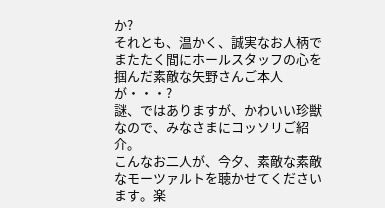か?
それとも、温かく、誠実なお人柄でまたたく間にホールスタッフの心を掴んだ素敵な矢野さんご本人が・・・?
謎、ではありますが、かわいい珍獣なので、みなさまにコッソリご紹介。
こんなお二人が、今夕、素敵な素敵なモーツァルトを聴かせてくださいます。楽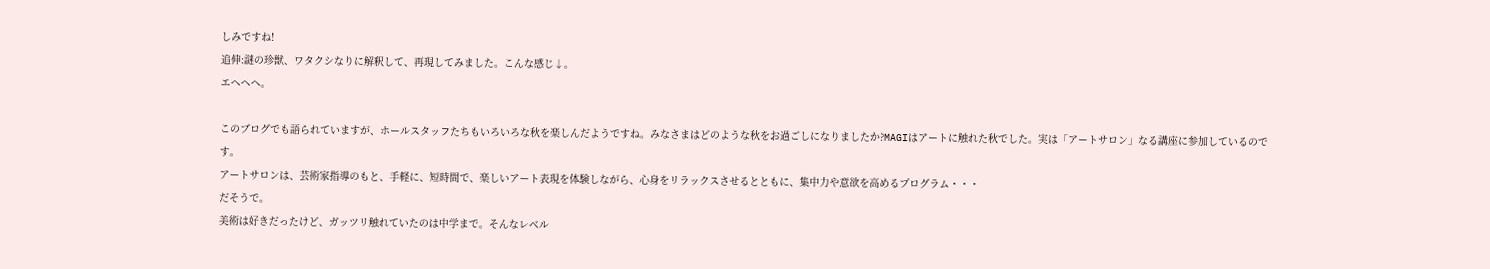しみですね!
追伸:謎の珍獣、ワタクシなりに解釈して、再現してみました。こんな感じ↓。
エヘヘヘ。

このブログでも語られていますが、ホールスタッフたちもいろいろな秋を楽しんだようですね。みなさまはどのような秋をお過ごしになりましたか?MAGIはアートに触れた秋でした。実は「アートサロン」なる講座に参加しているのです。
アートサロンは、芸術家指導のもと、手軽に、短時間で、楽しいアート表現を体験しながら、心身をリラックスさせるとともに、集中力や意欲を高めるプログラム・・・
だそうで。
美術は好きだったけど、ガッツリ触れていたのは中学まで。そんなレベル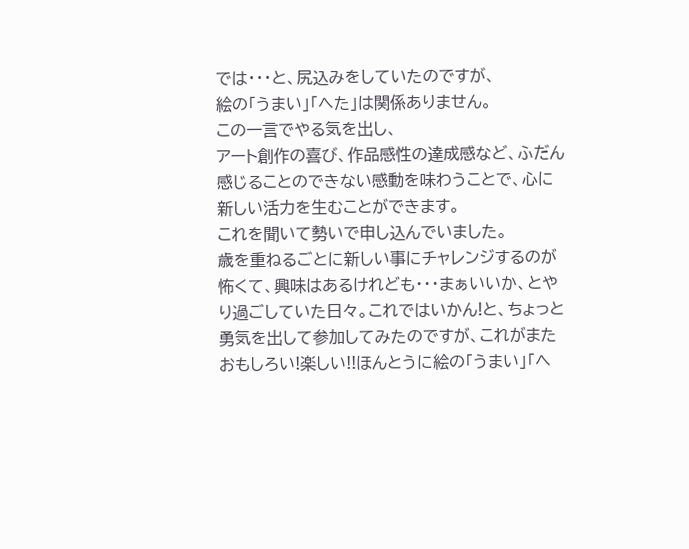では・・・と、尻込みをしていたのですが、
絵の「うまい」「へた」は関係ありません。
この一言でやる気を出し、
アート創作の喜び、作品感性の達成感など、ふだん感じることのできない感動を味わうことで、心に新しい活力を生むことができます。
これを聞いて勢いで申し込んでいました。
歳を重ねるごとに新しい事にチャレンジするのが怖くて、興味はあるけれども・・・まぁいいか、とやり過ごしていた日々。これではいかん!と、ちょっと勇気を出して参加してみたのですが、これがまたおもしろい!楽しい!!ほんとうに絵の「うまい」「へ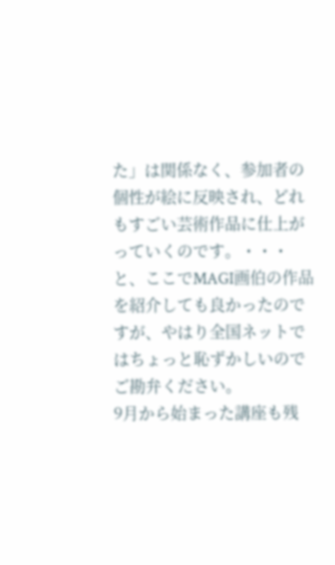た」は関係なく、参加者の個性が絵に反映され、どれもすごい芸術作品に仕上がっていくのです。・・・と、ここでMAGI画伯の作品を紹介しても良かったのですが、やはり全国ネットではちょっと恥ずかしいのでご勘弁ください。
9月から始まった講座も残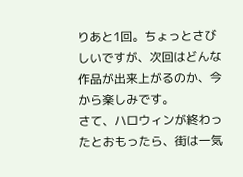りあと1回。ちょっとさびしいですが、次回はどんな作品が出来上がるのか、今から楽しみです。
さて、ハロウィンが終わったとおもったら、街は一気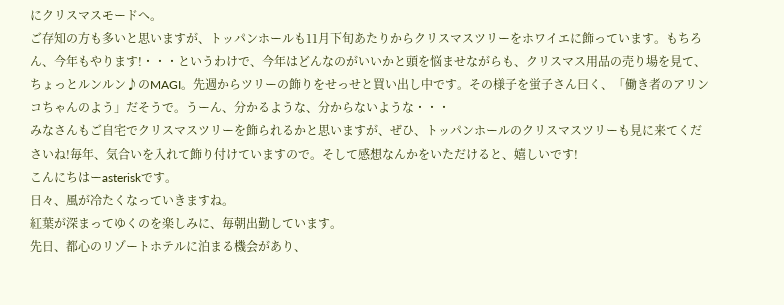にクリスマスモードへ。
ご存知の方も多いと思いますが、トッパンホールも11月下旬あたりからクリスマスツリーをホワイエに飾っています。もちろん、今年もやります!・・・というわけで、今年はどんなのがいいかと頭を悩ませながらも、クリスマス用品の売り場を見て、ちょっとルンルン♪のMAGI。先週からツリーの飾りをせっせと買い出し中です。その様子を蛍子さん曰く、「働き者のアリンコちゃんのよう」だそうで。うーん、分かるような、分からないような・・・
みなさんもご自宅でクリスマスツリーを飾られるかと思いますが、ぜひ、トッパンホールのクリスマスツリーも見に来てくださいね!毎年、気合いを入れて飾り付けていますので。そして感想なんかをいただけると、嬉しいです!
こんにちはーasteriskです。
日々、風が冷たくなっていきますね。
紅葉が深まってゆくのを楽しみに、毎朝出勤しています。
先日、都心のリゾートホテルに泊まる機会があり、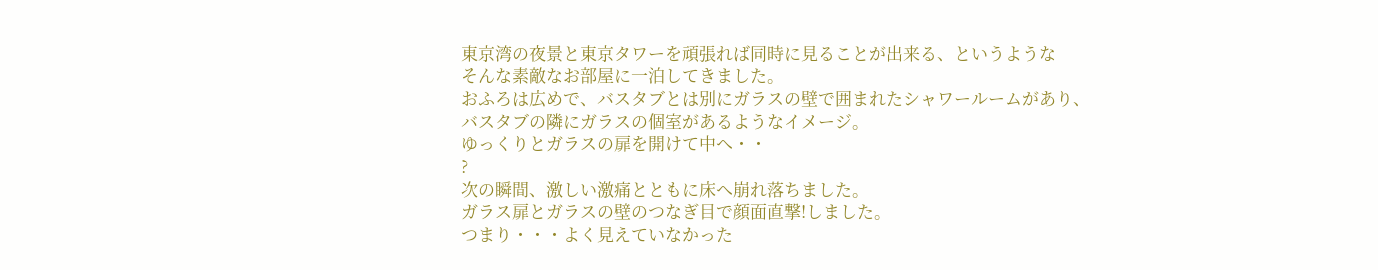東京湾の夜景と東京タワーを頑張れば同時に見ることが出来る、というような
そんな素敵なお部屋に一泊してきました。
おふろは広めで、バスタブとは別にガラスの壁で囲まれたシャワールームがあり、
バスタブの隣にガラスの個室があるようなイメージ。
ゆっくりとガラスの扉を開けて中へ・・
?
次の瞬間、激しい激痛とともに床へ崩れ落ちました。
ガラス扉とガラスの壁のつなぎ目で顔面直撃!しました。
つまり・・・よく見えていなかった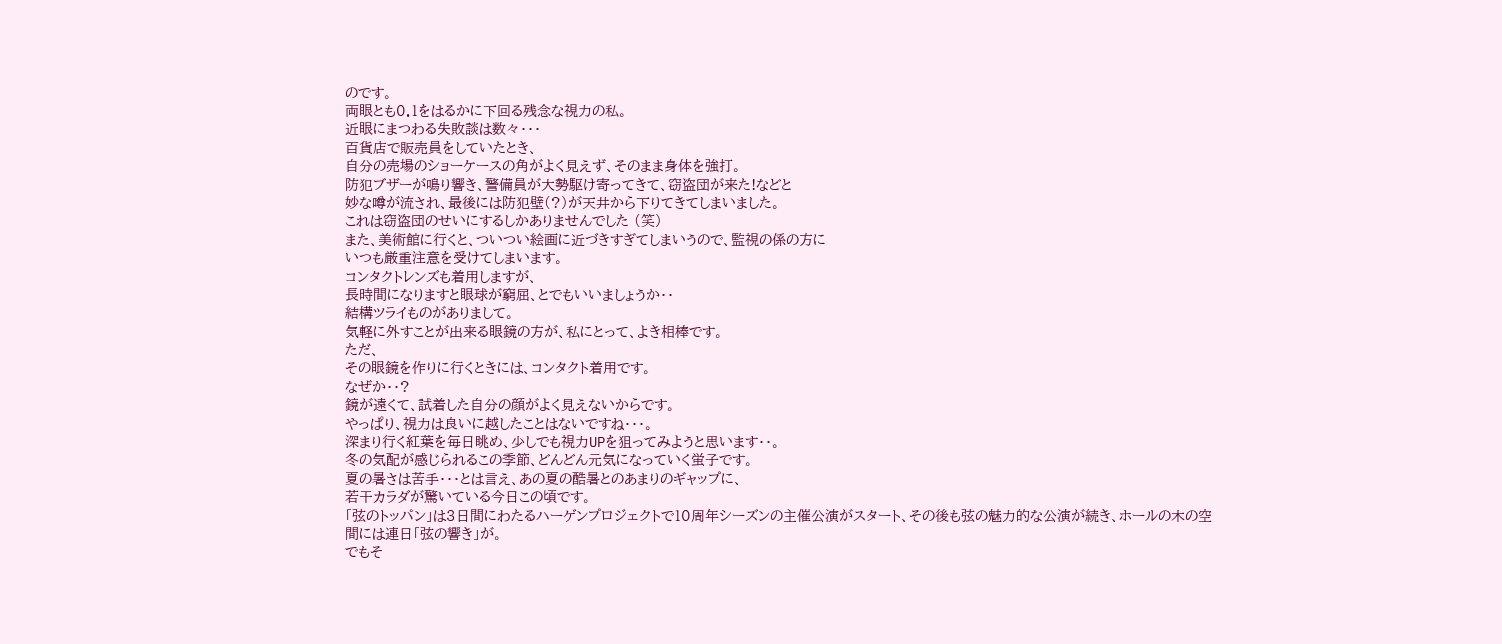のです。
両眼とも0.1をはるかに下回る残念な視力の私。
近眼にまつわる失敗談は数々・・・
百貨店で販売員をしていたとき、
自分の売場のショーケースの角がよく見えず、そのまま身体を強打。
防犯ブザーが鳴り響き、警備員が大勢駆け寄ってきて、窃盗団が来た!などと
妙な噂が流され、最後には防犯壁(?)が天井から下りてきてしまいました。
これは窃盗団のせいにするしかありませんでした (笑)
また、美術館に行くと、ついつい絵画に近づきすぎてしまいうので、監視の係の方に
いつも厳重注意を受けてしまいます。
コンタクトレンズも着用しますが、
長時間になりますと眼球が窮屈、とでもいいましょうか・・
結構ツライものがありまして。
気軽に外すことが出来る眼鏡の方が、私にとって、よき相棒です。
ただ、
その眼鏡を作りに行くときには、コンタクト着用です。
なぜか・・?
鏡が遠くて、試着した自分の顔がよく見えないからです。
やっぱり、視力は良いに越したことはないですね・・・。
深まり行く紅葉を毎日眺め、少しでも視力UPを狙ってみようと思います・・。
冬の気配が感じられるこの季節、どんどん元気になっていく蛍子です。
夏の暑さは苦手・・・とは言え、あの夏の酷暑とのあまりのギャップに、
若干カラダが驚いている今日この頃です。
「弦のトッパン」は3日間にわたるハーゲンプロジェクトで10周年シーズンの主催公演がスタート、その後も弦の魅力的な公演が続き、ホールの木の空間には連日「弦の響き」が。
でもそ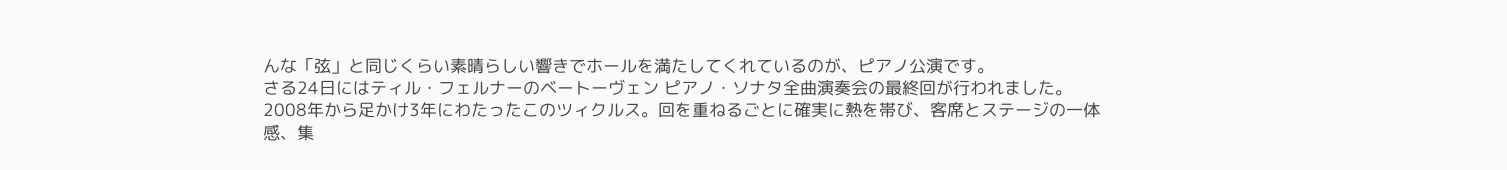んな「弦」と同じくらい素晴らしい響きでホールを満たしてくれているのが、ピアノ公演です。
さる24日にはティル・フェルナーのベートーヴェン ピアノ・ソナタ全曲演奏会の最終回が行われました。2008年から足かけ3年にわたったこのツィクルス。回を重ねるごとに確実に熱を帯び、客席とステージの一体感、集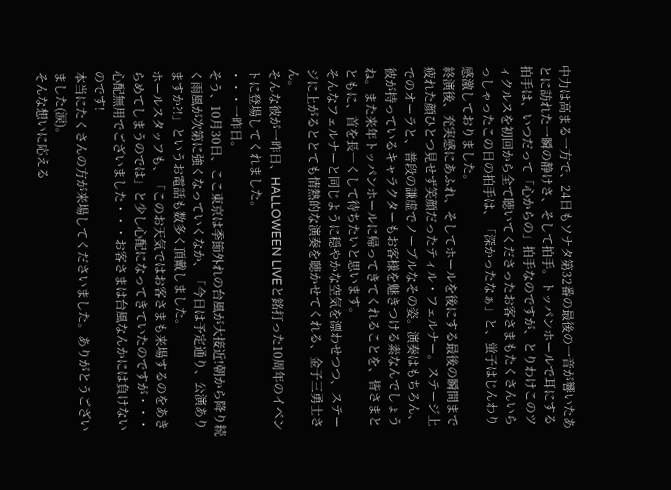中力は高まる一方で、24日もソナタ第32番の最後の一音が響いたあとに訪れた一瞬の静けさ、そして拍手。トッパンホールで耳にする拍手は、いつだって「心からの」拍手なのですが、とりわけこのツィクルスを初回から全て聴いてくださったお客さまもたくさんいらっしゃったこの日の拍手は、「深かったなぁ」と、蛍子はじんわり感激しておりました。
終演後、充実感にあふれ、そしてホールを後にする最後の瞬間まで疲れた顔ひとつ見せず笑顔だったティル・フェルナー。ステージ上でのオーラと、普段の謙虚でノーブルなその姿。演奏はもちろん、彼が持っているキャラクターもお客様を魅きつける素なんでしょうね。また来年トッパンホールに帰ってきてくれることを、皆さまとともに、首を長―くして待ちたいと思います。
そんなフェルナーと同じように穏やかな空気を漂わせつつ、ステージに上がるととても情熱的な演奏を聴かせてくれる、金子三勇士さん。
そんな彼が一昨日、HALLOWEEN LIVEと銘打った10周年のイベントに登場してくれました。
・・・一昨日。
そう、10月30日、ここ東京は季節外れの台風が大接近!朝から降り続く雨風が次第に強くなっていくなか、「今日は予定通り、公演ありますか?!」というお電話も数多く頂戴しました。
ホールスタッフも、「このお天気ではお客さまも来場するのをあきらめてしまうのでは」と少し心配になってきていたのですが・・・
心配無用でございました・・・お客さまは台風なんかには負けないのです!
本当にたくさんの方が来場してくださいました。ありがとうございました(涙)。
そんな想いに応える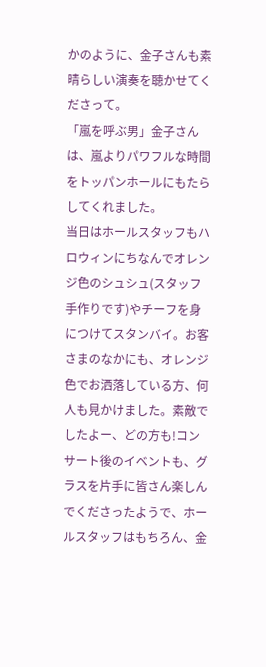かのように、金子さんも素晴らしい演奏を聴かせてくださって。
「嵐を呼ぶ男」金子さんは、嵐よりパワフルな時間をトッパンホールにもたらしてくれました。
当日はホールスタッフもハロウィンにちなんでオレンジ色のシュシュ(スタッフ手作りです)やチーフを身につけてスタンバイ。お客さまのなかにも、オレンジ色でお洒落している方、何人も見かけました。素敵でしたよー、どの方も!コンサート後のイベントも、グラスを片手に皆さん楽しんでくださったようで、ホールスタッフはもちろん、金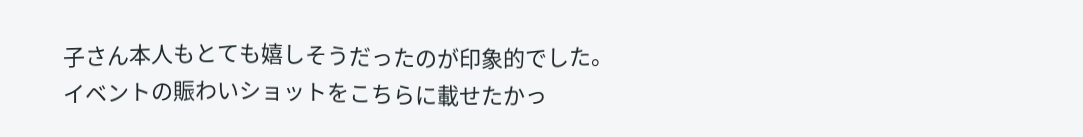子さん本人もとても嬉しそうだったのが印象的でした。
イベントの賑わいショットをこちらに載せたかっ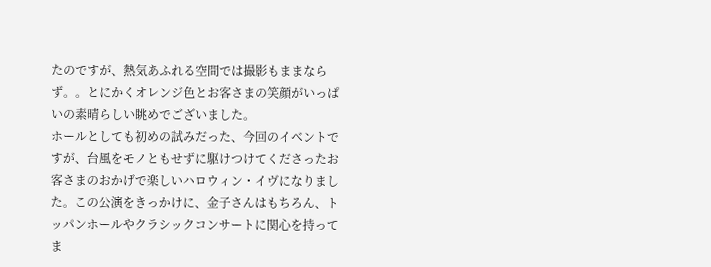たのですが、熱気あふれる空間では撮影もままならず。。とにかくオレンジ色とお客さまの笑顔がいっぱいの素晴らしい眺めでございました。
ホールとしても初めの試みだった、今回のイベントですが、台風をモノともせずに駆けつけてくださったお客さまのおかげで楽しいハロウィン・イヴになりました。この公演をきっかけに、金子さんはもちろん、トッパンホールやクラシックコンサートに関心を持ってま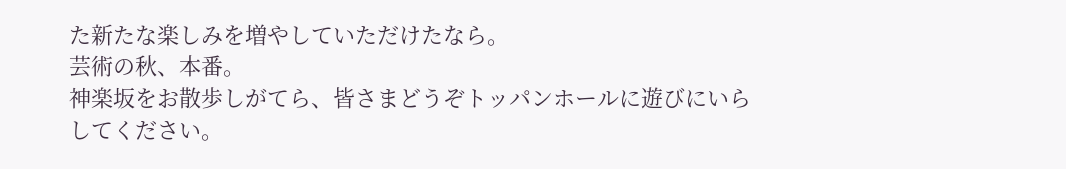た新たな楽しみを増やしていただけたなら。
芸術の秋、本番。
神楽坂をお散歩しがてら、皆さまどうぞトッパンホールに遊びにいらしてください。